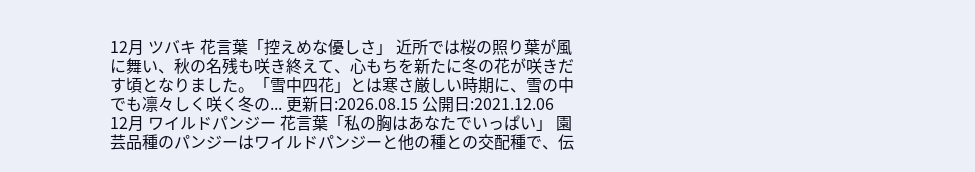12月 ツバキ 花言葉「控えめな優しさ」 近所では桜の照り葉が風に舞い、秋の名残も咲き終えて、心もちを新たに冬の花が咲きだす頃となりました。「雪中四花」とは寒さ厳しい時期に、雪の中でも凛々しく咲く冬の... 更新日:2026.08.15 公開日:2021.12.06
12月 ワイルドパンジー 花言葉「私の胸はあなたでいっぱい」 園芸品種のパンジーはワイルドパンジーと他の種との交配種で、伝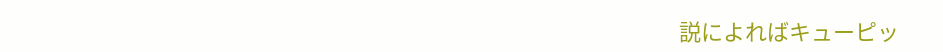説によればキューピッ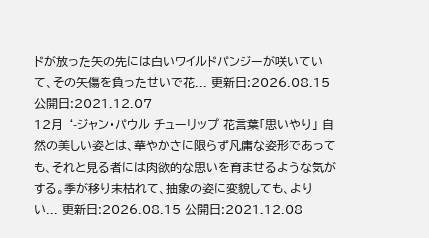ドが放った矢の先には白いワイルドパンジーが咲いていて、その矢傷を負ったせいで花... 更新日:2026.08.15 公開日:2021.12.07
12月 ‘-ジャン・パウル チューリップ 花言葉「思いやり」 自然の美しい姿とは、華やかさに限らず凡庸な姿形であっても、それと見る者には肉欲的な思いを育ませるような気がする。季が移り末枯れて、抽象の姿に変貌しても、よりい... 更新日:2026.08.15 公開日:2021.12.08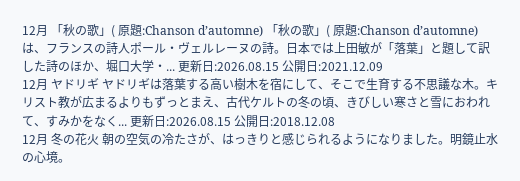12月 「秋の歌」( 原題:Chanson d’automne) 「秋の歌」( 原題:Chanson d’automne)は、フランスの詩人ポール・ヴェルレーヌの詩。日本では上田敏が「落葉」と題して訳した詩のほか、堀口大学・... 更新日:2026.08.15 公開日:2021.12.09
12月 ヤドリギ ヤドリギは落葉する高い樹木を宿にして、そこで生育する不思議な木。キリスト教が広まるよりもずっとまえ、古代ケルトの冬の頃、きびしい寒さと雪におわれて、すみかをなく... 更新日:2026.08.15 公開日:2018.12.08
12月 冬の花火 朝の空気の冷たさが、はっきりと感じられるようになりました。明鏡止水の心境。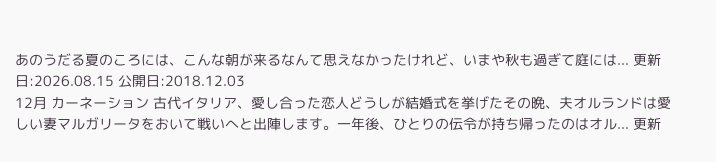あのうだる夏のころには、こんな朝が来るなんて思えなかったけれど、いまや秋も過ぎて庭には... 更新日:2026.08.15 公開日:2018.12.03
12月 カーネーション 古代イタリア、愛し合った恋人どうしが結婚式を挙げたその晩、夫オルランドは愛しい妻マルガリータをおいて戦いへと出陣します。一年後、ひとりの伝令が持ち帰ったのはオル... 更新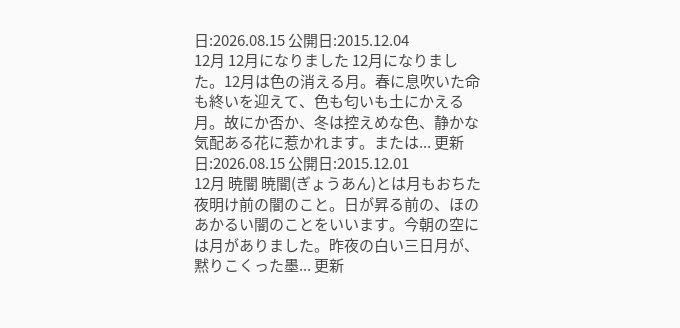日:2026.08.15 公開日:2015.12.04
12月 12月になりました 12月になりました。12月は色の消える月。春に息吹いた命も終いを迎えて、色も匂いも土にかえる月。故にか否か、冬は控えめな色、静かな気配ある花に惹かれます。または... 更新日:2026.08.15 公開日:2015.12.01
12月 暁闇 暁闇(ぎょうあん)とは月もおちた夜明け前の闇のこと。日が昇る前の、ほのあかるい闇のことをいいます。今朝の空には月がありました。昨夜の白い三日月が、黙りこくった墨... 更新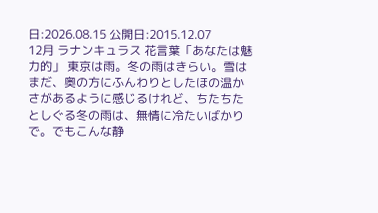日:2026.08.15 公開日:2015.12.07
12月 ラナンキュラス 花言葉「あなたは魅力的」 東京は雨。冬の雨はきらい。雪はまだ、奥の方にふんわりとしたほの温かさがあるように感じるけれど、ちたちたとしぐる冬の雨は、無情に冷たいばかりで。でもこんな静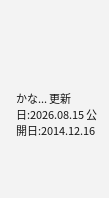かな... 更新日:2026.08.15 公開日:2014.12.16